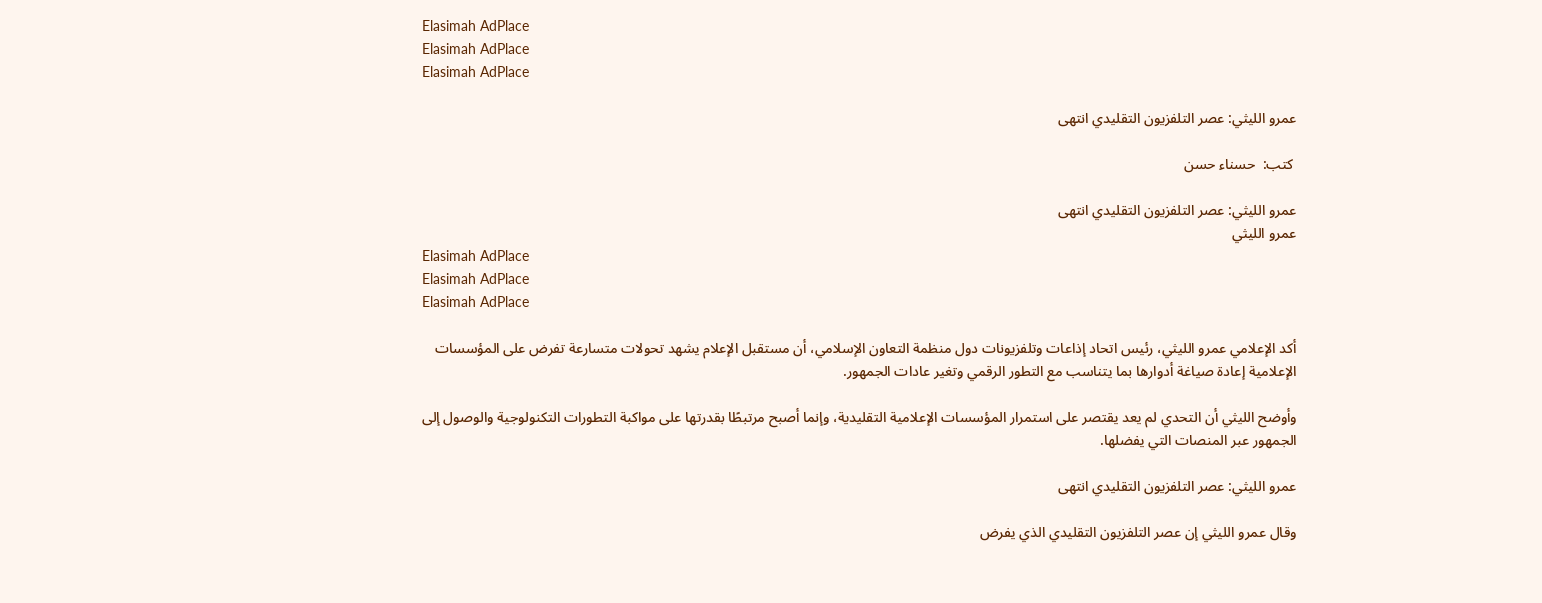Elasimah AdPlace
Elasimah AdPlace
Elasimah AdPlace

عمرو الليثي: عصر التلفزيون التقليدي انتهى

 كتب:  حسناء حسن

عمرو الليثي: عصر التلفزيون التقليدي انتهى
عمرو الليثي
Elasimah AdPlace
Elasimah AdPlace
Elasimah AdPlace

أكد الإعلامي عمرو الليثي، رئيس اتحاد إذاعات وتلفزيونات دول منظمة التعاون الإسلامي، أن مستقبل الإعلام يشهد تحولات متسارعة تفرض على المؤسسات الإعلامية إعادة صياغة أدوارها بما يتناسب مع التطور الرقمي وتغير عادات الجمهور.

وأوضح الليثي أن التحدي لم يعد يقتصر على استمرار المؤسسات الإعلامية التقليدية، وإنما أصبح مرتبطًا بقدرتها على مواكبة التطورات التكنولوجية والوصول إلى الجمهور عبر المنصات التي يفضلها.

عمرو الليثي: عصر التلفزيون التقليدي انتهى

وقال عمرو الليثي إن عصر التلفزيون التقليدي الذي يفرض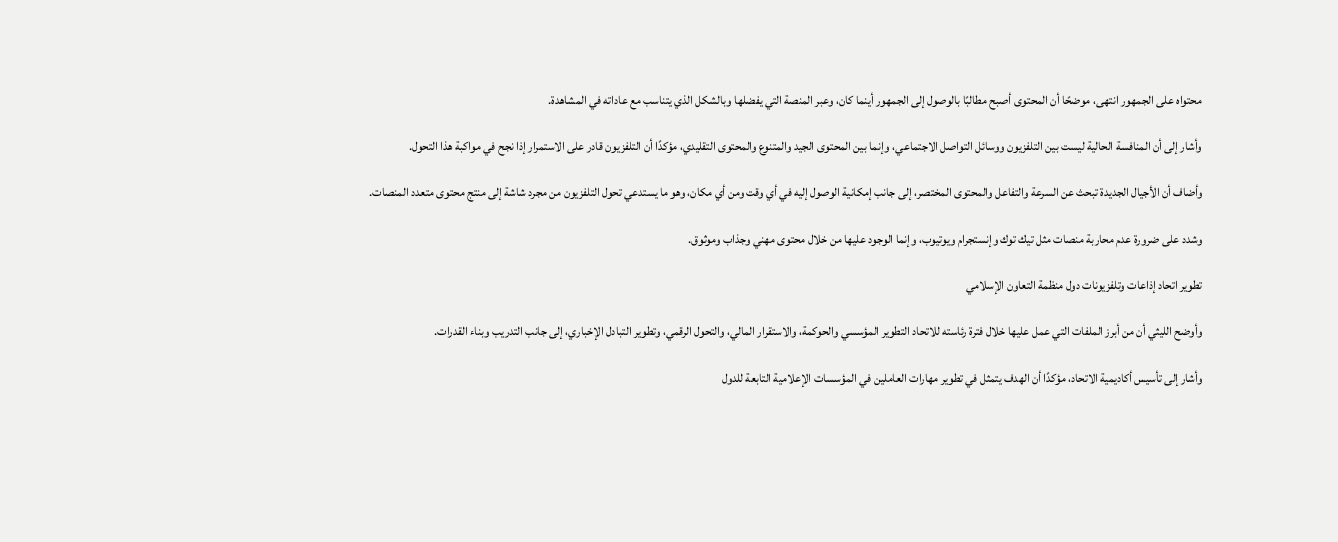محتواه على الجمهور انتهى، موضحًا أن المحتوى أصبح مطالبًا بالوصول إلى الجمهور أينما كان، وعبر المنصة التي يفضلها وبالشكل الذي يتناسب مع عاداته في المشاهدة.

وأشار إلى أن المنافسة الحالية ليست بين التلفزيون ووسائل التواصل الاجتماعي، وإنما بين المحتوى الجيد والمتنوع والمحتوى التقليدي، مؤكدًا أن التلفزيون قادر على الاستمرار إذا نجح في مواكبة هذا التحول.

وأضاف أن الأجيال الجديدة تبحث عن السرعة والتفاعل والمحتوى المختصر، إلى جانب إمكانية الوصول إليه في أي وقت ومن أي مكان، وهو ما يستدعي تحول التلفزيون من مجرد شاشة إلى منتج محتوى متعدد المنصات.

وشدد على ضرورة عدم محاربة منصات مثل تيك توك وإنستجرام ويوتيوب، وإنما الوجود عليها من خلال محتوى مهني وجذاب وموثوق.

تطوير اتحاد إذاعات وتلفزيونات دول منظمة التعاون الإسلامي

وأوضح الليثي أن من أبرز الملفات التي عمل عليها خلال فترة رئاسته للاتحاد التطوير المؤسسي والحوكمة، والاستقرار المالي، والتحول الرقمي، وتطوير التبادل الإخباري، إلى جانب التدريب وبناء القدرات.

وأشار إلى تأسيس أكاديمية الاتحاد، مؤكدًا أن الهدف يتمثل في تطوير مهارات العاملين في المؤسسات الإعلامية التابعة للدول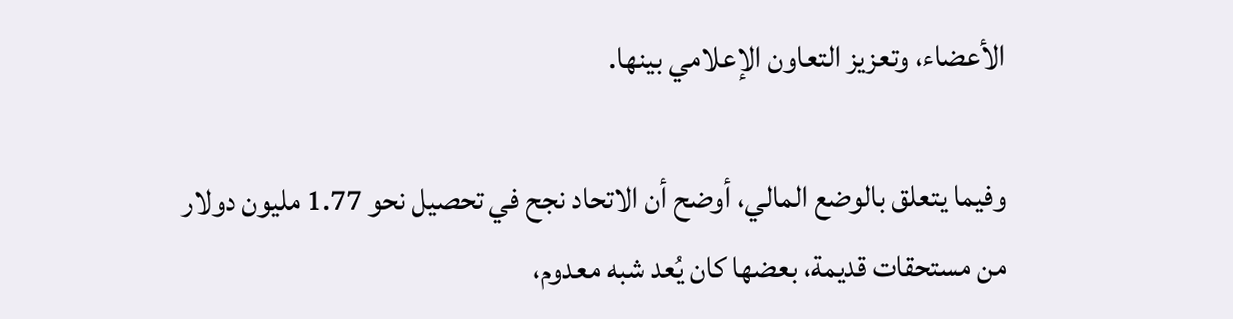الأعضاء، وتعزيز التعاون الإعلامي بينها.

وفيما يتعلق بالوضع المالي، أوضح أن الاتحاد نجح في تحصيل نحو 1.77 مليون دولار من مستحقات قديمة، بعضها كان يُعد شبه معدوم،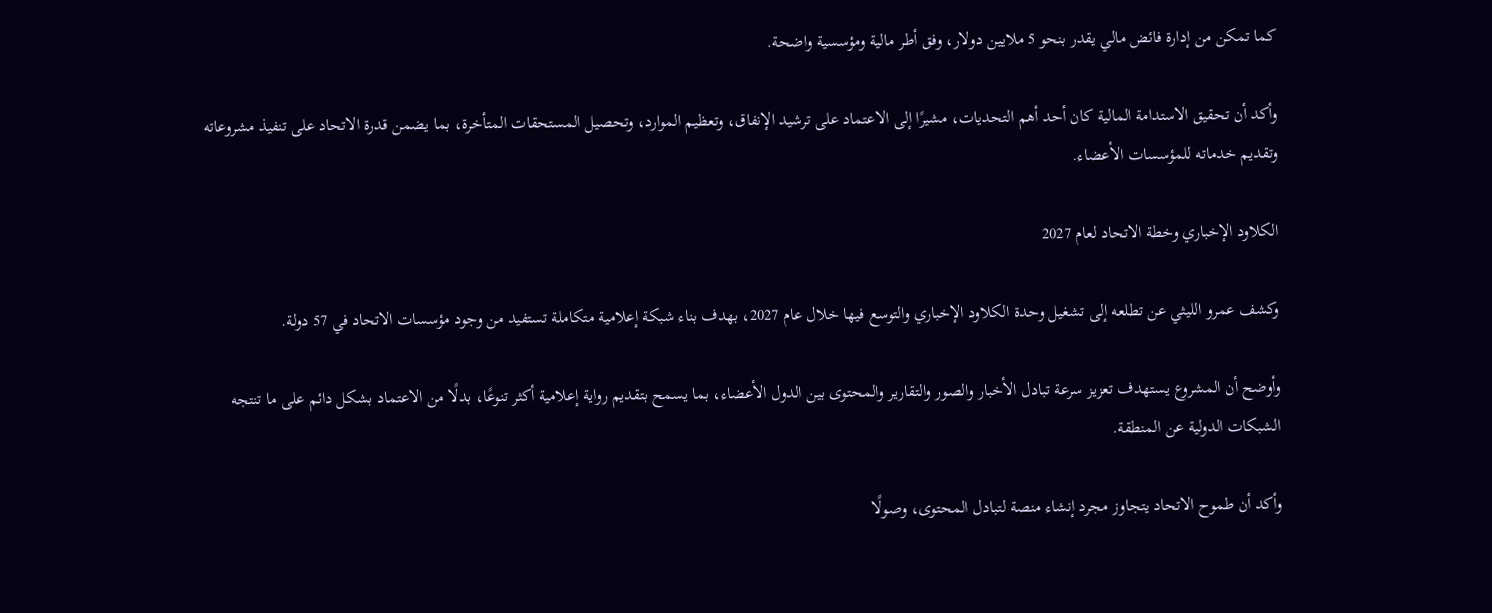كما تمكن من إدارة فائض مالي يقدر بنحو 5 ملايين دولار، وفق أطر مالية ومؤسسية واضحة.

وأكد أن تحقيق الاستدامة المالية كان أحد أهم التحديات، مشيرًا إلى الاعتماد على ترشيد الإنفاق، وتعظيم الموارد، وتحصيل المستحقات المتأخرة، بما يضمن قدرة الاتحاد على تنفيذ مشروعاته وتقديم خدماته للمؤسسات الأعضاء.

الكلاود الإخباري وخطة الاتحاد لعام 2027

وكشف عمرو الليثي عن تطلعه إلى تشغيل وحدة الكلاود الإخباري والتوسع فيها خلال عام 2027، بهدف بناء شبكة إعلامية متكاملة تستفيد من وجود مؤسسات الاتحاد في 57 دولة.

وأوضح أن المشروع يستهدف تعزيز سرعة تبادل الأخبار والصور والتقارير والمحتوى بين الدول الأعضاء، بما يسمح بتقديم رواية إعلامية أكثر تنوعًا، بدلًا من الاعتماد بشكل دائم على ما تنتجه الشبكات الدولية عن المنطقة.

وأكد أن طموح الاتحاد يتجاوز مجرد إنشاء منصة لتبادل المحتوى، وصولًا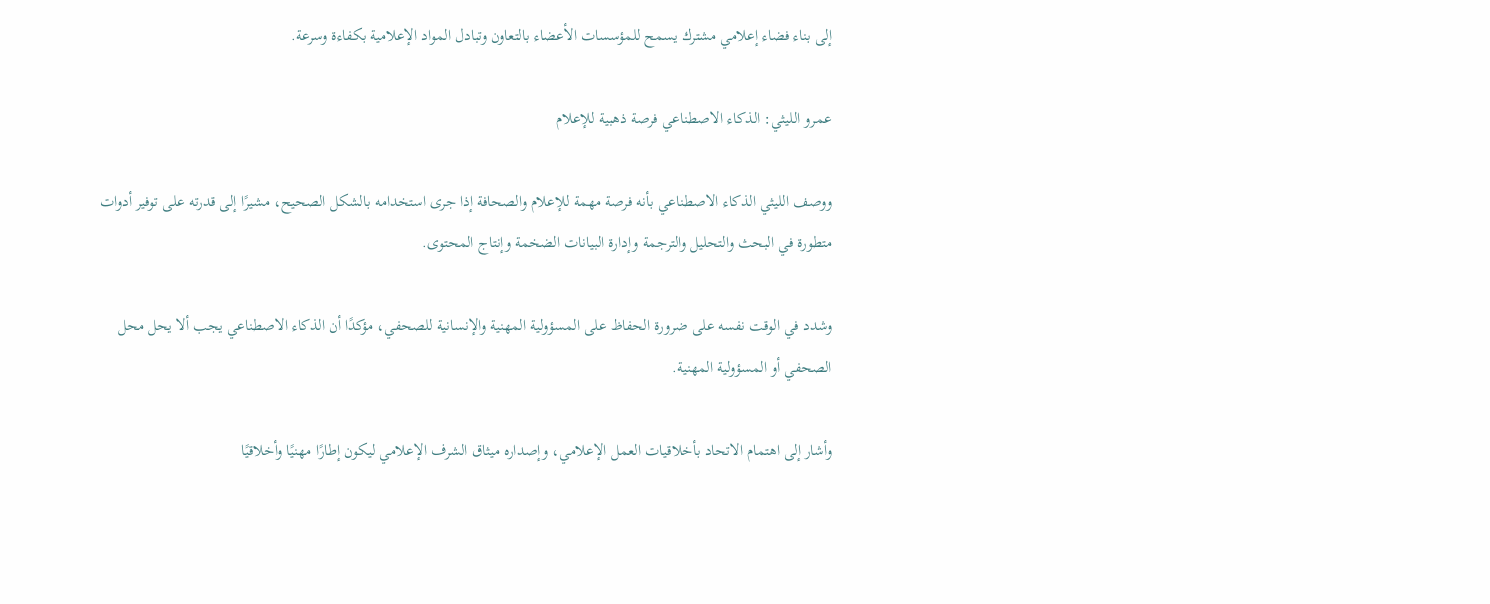إلى بناء فضاء إعلامي مشترك يسمح للمؤسسات الأعضاء بالتعاون وتبادل المواد الإعلامية بكفاءة وسرعة.

عمرو الليثي: الذكاء الاصطناعي فرصة ذهبية للإعلام

ووصف الليثي الذكاء الاصطناعي بأنه فرصة مهمة للإعلام والصحافة إذا جرى استخدامه بالشكل الصحيح، مشيرًا إلى قدرته على توفير أدوات متطورة في البحث والتحليل والترجمة وإدارة البيانات الضخمة وإنتاج المحتوى.

وشدد في الوقت نفسه على ضرورة الحفاظ على المسؤولية المهنية والإنسانية للصحفي، مؤكدًا أن الذكاء الاصطناعي يجب ألا يحل محل الصحفي أو المسؤولية المهنية.

وأشار إلى اهتمام الاتحاد بأخلاقيات العمل الإعلامي، وإصداره ميثاق الشرف الإعلامي ليكون إطارًا مهنيًا وأخلاقيًا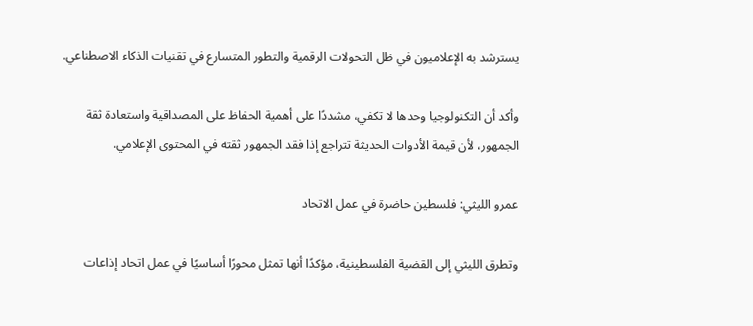يسترشد به الإعلاميون في ظل التحولات الرقمية والتطور المتسارع في تقنيات الذكاء الاصطناعي.

وأكد أن التكنولوجيا وحدها لا تكفي، مشددًا على أهمية الحفاظ على المصداقية واستعادة ثقة الجمهور، لأن قيمة الأدوات الحديثة تتراجع إذا فقد الجمهور ثقته في المحتوى الإعلامي.

عمرو الليثي: فلسطين حاضرة في عمل الاتحاد

وتطرق الليثي إلى القضية الفلسطينية، مؤكدًا أنها تمثل محورًا أساسيًا في عمل اتحاد إذاعات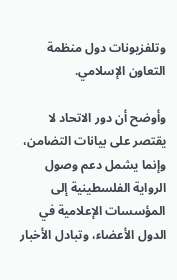وتلفزيونات دول منظمة التعاون الإسلامي.

وأوضح أن دور الاتحاد لا يقتصر على بيانات التضامن، وإنما يشمل دعم وصول الرواية الفلسطينية إلى المؤسسات الإعلامية في الدول الأعضاء، وتبادل الأخبار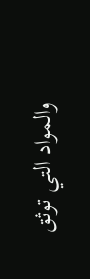والمواد التي توثق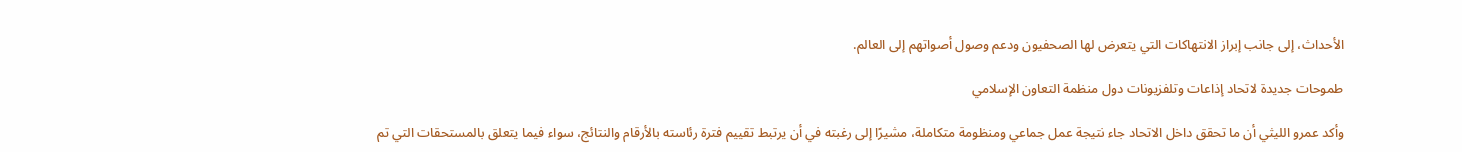الأحداث، إلى جانب إبراز الانتهاكات التي يتعرض لها الصحفيون ودعم وصول أصواتهم إلى العالم.

طموحات جديدة لاتحاد إذاعات وتلفزيونات دول منظمة التعاون الإسلامي

وأكد عمرو الليثي أن ما تحقق داخل الاتحاد جاء نتيجة عمل جماعي ومنظومة متكاملة، مشيرًا إلى رغبته في أن يرتبط تقييم فترة رئاسته بالأرقام والنتائج، سواء فيما يتعلق بالمستحقات التي تم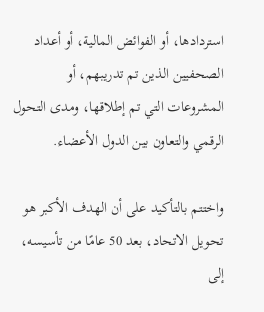استردادها، أو الفوائض المالية، أو أعداد الصحفيين الذين تم تدريبهم، أو المشروعات التي تم إطلاقها، ومدى التحول الرقمي والتعاون بين الدول الأعضاء.

واختتم بالتأكيد على أن الهدف الأكبر هو تحويل الاتحاد، بعد 50 عامًا من تأسيسه، إلى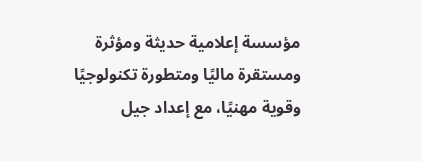مؤسسة إعلامية حديثة ومؤثرة ومستقرة ماليًا ومتطورة تكنولوجيًا وقوية مهنيًا، مع إعداد جيل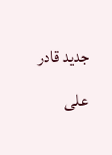جديد قادر على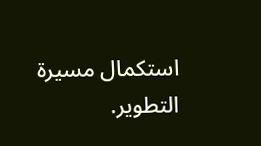استكمال مسيرة التطوير.